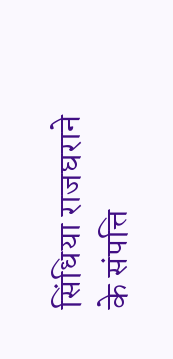सिंधिया राजघराने के संपत्ति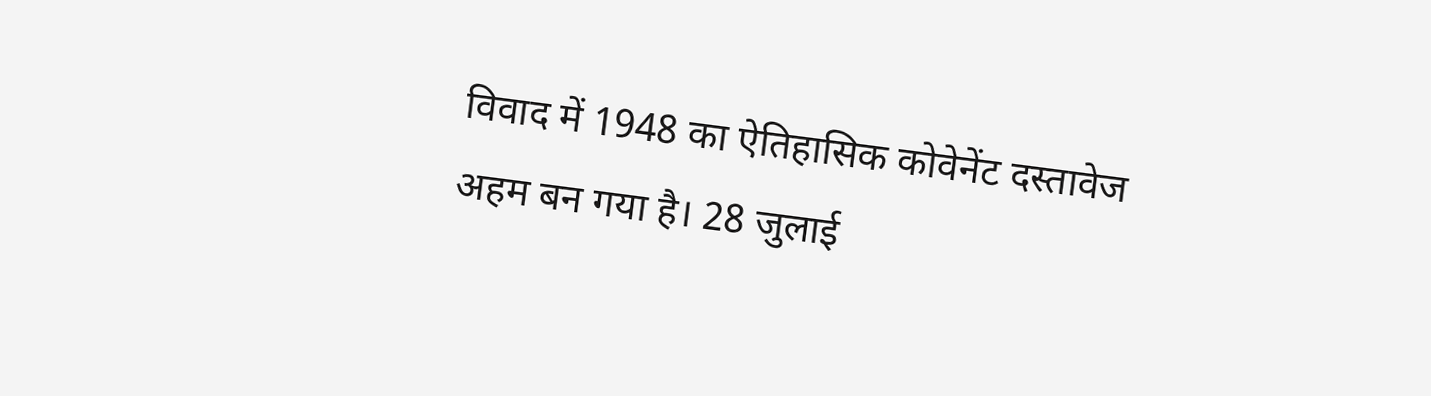विवाद में 1948 का ऐतिहासिक कोवेनेंट दस्तावेज अहम बन गया है। 28 जुलाई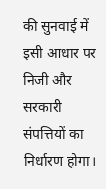की सुनवाई में इसी आधार पर निजी और सरकारी संपत्तियों का निर्धारण होगा।